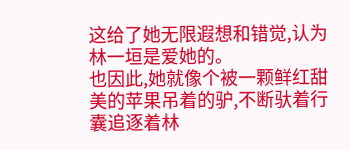这给了她无限遐想和错觉,认为林一垣是爱她的。
也因此,她就像个被一颗鲜红甜美的苹果吊着的驴,不断驮着行囊追逐着林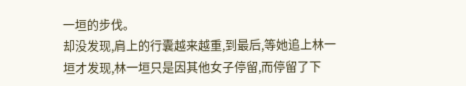一垣的步伐。
却没发现,肩上的行囊越来越重,到最后,等她追上林一垣才发现,林一垣只是因其他女子停留,而停留了下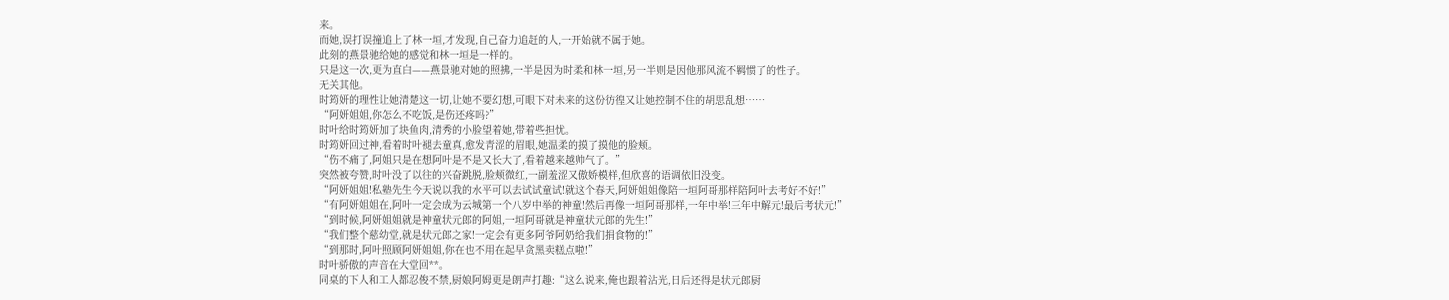来。
而她,误打误撞追上了林一垣,才发现,自己奋力追赶的人,一开始就不属于她。
此刻的燕景驰给她的感觉和林一垣是一样的。
只是这一次,更为直白——燕景驰对她的照拂,一半是因为时柔和林一垣,另一半则是因他那风流不羁惯了的性子。
无关其他。
时筠妍的理性让她清楚这一切,让她不要幻想,可眼下对未来的这份彷徨又让她控制不住的胡思乱想……
“阿妍姐姐,你怎么不吃饭,是伤还疼吗?”
时叶给时筠妍加了块鱼肉,清秀的小脸望着她,带着些担忧。
时筠妍回过神,看着时叶褪去童真,愈发青涩的眉眼,她温柔的摸了摸他的脸颊。
“伤不痛了,阿姐只是在想阿叶是不是又长大了,看着越来越帅气了。”
突然被夸赞,时叶没了以往的兴奋跳脱,脸颊微红,一副羞涩又傲娇模样,但欣喜的语调依旧没变。
“阿妍姐姐!私塾先生今天说以我的水平可以去试试童试!就这个春天,阿妍姐姐像陪一垣阿哥那样陪阿叶去考好不好!”
“有阿妍姐姐在,阿叶一定会成为云城第一个八岁中举的神童!然后再像一垣阿哥那样,一年中举!三年中解元!最后考状元!”
“到时候,阿妍姐姐就是神童状元郎的阿姐,一垣阿哥就是神童状元郎的先生!”
“我们整个慈幼堂,就是状元郎之家!一定会有更多阿爷阿奶给我们捐食物的!”
“到那时,阿叶照顾阿妍姐姐,你在也不用在起早贪黑卖糕点啦!”
时叶骄傲的声音在大堂回**。
同桌的下人和工人都忍俊不禁,厨娘阿姆更是朗声打趣:“这么说来,俺也跟着沾光,日后还得是状元郎厨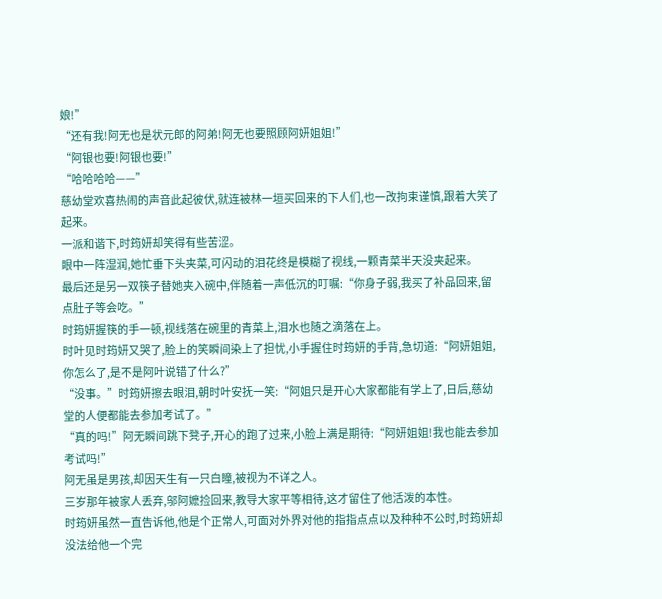娘!”
“还有我!阿无也是状元郎的阿弟!阿无也要照顾阿妍姐姐!”
“阿银也要!阿银也要!”
“哈哈哈哈——”
慈幼堂欢喜热闹的声音此起彼伏,就连被林一垣买回来的下人们,也一改拘束谨慎,跟着大笑了起来。
一派和谐下,时筠妍却笑得有些苦涩。
眼中一阵湿润,她忙垂下头夹菜,可闪动的泪花终是模糊了视线,一颗青菜半天没夹起来。
最后还是另一双筷子替她夹入碗中,伴随着一声低沉的叮嘱:“你身子弱,我买了补品回来,留点肚子等会吃。”
时筠妍握筷的手一顿,视线落在碗里的青菜上,泪水也随之滴落在上。
时叶见时筠妍又哭了,脸上的笑瞬间染上了担忧,小手握住时筠妍的手背,急切道:“阿妍姐姐,你怎么了,是不是阿叶说错了什么?”
“没事。”时筠妍擦去眼泪,朝时叶安抚一笑:“阿姐只是开心大家都能有学上了,日后,慈幼堂的人便都能去参加考试了。”
“真的吗!”阿无瞬间跳下凳子,开心的跑了过来,小脸上满是期待:“阿妍姐姐!我也能去参加考试吗!”
阿无虽是男孩,却因天生有一只白瞳,被视为不详之人。
三岁那年被家人丢弃,邬阿嬷捡回来,教导大家平等相待,这才留住了他活泼的本性。
时筠妍虽然一直告诉他,他是个正常人,可面对外界对他的指指点点以及种种不公时,时筠妍却没法给他一个完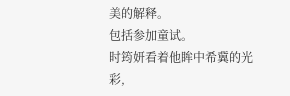美的解释。
包括参加童试。
时筠妍看着他眸中希冀的光彩,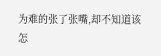为难的张了张嘴,却不知道该怎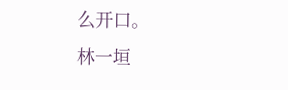么开口。
林一垣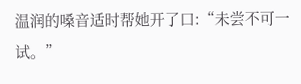温润的嗓音适时帮她开了口:“未尝不可一试。”